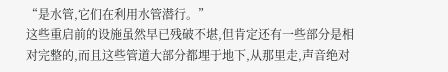“是水管,它们在利用水管潜行。”
这些重启前的设施虽然早已残破不堪,但肯定还有一些部分是相对完整的,而且这些管道大部分都埋于地下,从那里走,声音绝对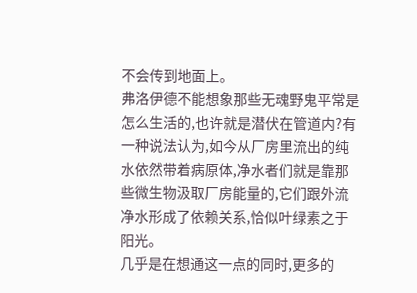不会传到地面上。
弗洛伊德不能想象那些无魂野鬼平常是怎么生活的,也许就是潜伏在管道内?有一种说法认为,如今从厂房里流出的纯水依然带着病原体,净水者们就是靠那些微生物汲取厂房能量的,它们跟外流净水形成了依赖关系,恰似叶绿素之于阳光。
几乎是在想通这一点的同时,更多的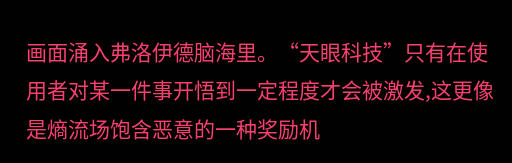画面涌入弗洛伊德脑海里。“天眼科技”只有在使用者对某一件事开悟到一定程度才会被激发,这更像是熵流场饱含恶意的一种奖励机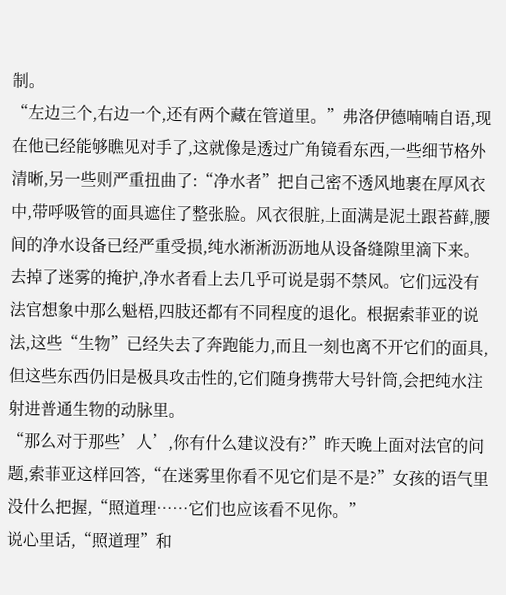制。
“左边三个,右边一个,还有两个藏在管道里。”弗洛伊德喃喃自语,现在他已经能够瞧见对手了,这就像是透过广角镜看东西,一些细节格外清晰,另一些则严重扭曲了:“净水者”把自己密不透风地裹在厚风衣中,带呼吸管的面具遮住了整张脸。风衣很脏,上面满是泥土跟苔藓,腰间的净水设备已经严重受损,纯水淅淅沥沥地从设备缝隙里滴下来。
去掉了迷雾的掩护,净水者看上去几乎可说是弱不禁风。它们远没有法官想象中那么魁梧,四肢还都有不同程度的退化。根据索菲亚的说法,这些“生物”已经失去了奔跑能力,而且一刻也离不开它们的面具,但这些东西仍旧是极具攻击性的,它们随身携带大号针筒,会把纯水注射进普通生物的动脉里。
“那么对于那些’人’,你有什么建议没有?”昨天晚上面对法官的问题,索菲亚这样回答,“在迷雾里你看不见它们是不是?”女孩的语气里没什么把握,“照道理……它们也应该看不见你。”
说心里话,“照道理”和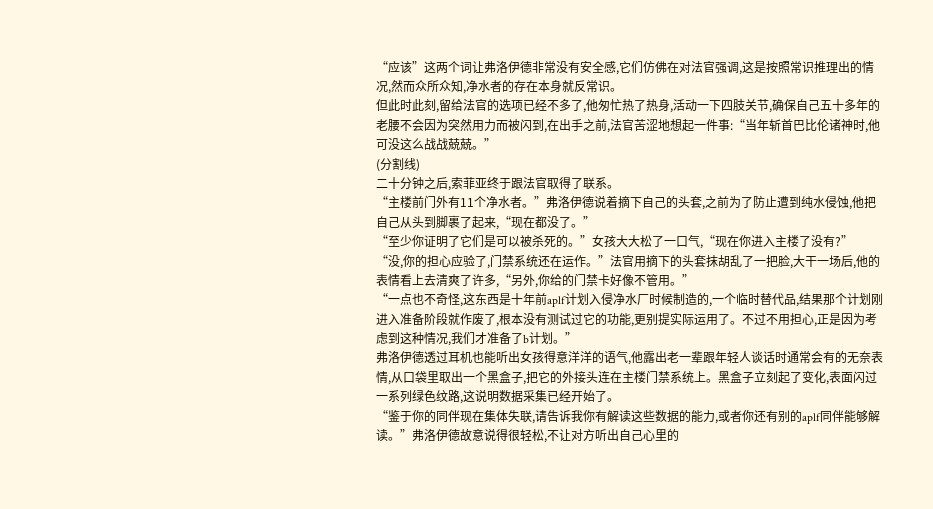“应该”这两个词让弗洛伊德非常没有安全感,它们仿佛在对法官强调,这是按照常识推理出的情况,然而众所众知,净水者的存在本身就反常识。
但此时此刻,留给法官的选项已经不多了,他匆忙热了热身,活动一下四肢关节,确保自己五十多年的老腰不会因为突然用力而被闪到,在出手之前,法官苦涩地想起一件事:“当年斩首巴比伦诸神时,他可没这么战战兢兢。”
(分割线)
二十分钟之后,索菲亚终于跟法官取得了联系。
“主楼前门外有11个净水者。”弗洛伊德说着摘下自己的头套,之前为了防止遭到纯水侵蚀,他把自己从头到脚裹了起来,“现在都没了。”
“至少你证明了它们是可以被杀死的。”女孩大大松了一口气,“现在你进入主楼了没有?”
“没,你的担心应验了,门禁系统还在运作。”法官用摘下的头套抹胡乱了一把脸,大干一场后,他的表情看上去清爽了许多,“另外,你给的门禁卡好像不管用。”
“一点也不奇怪,这东西是十年前aplf计划入侵净水厂时候制造的,一个临时替代品,结果那个计划刚进入准备阶段就作废了,根本没有测试过它的功能,更别提实际运用了。不过不用担心,正是因为考虑到这种情况,我们才准备了b计划。”
弗洛伊德透过耳机也能听出女孩得意洋洋的语气,他露出老一辈跟年轻人谈话时通常会有的无奈表情,从口袋里取出一个黑盒子,把它的外接头连在主楼门禁系统上。黑盒子立刻起了变化,表面闪过一系列绿色纹路,这说明数据采集已经开始了。
“鉴于你的同伴现在集体失联,请告诉我你有解读这些数据的能力,或者你还有别的aplf同伴能够解读。”弗洛伊德故意说得很轻松,不让对方听出自己心里的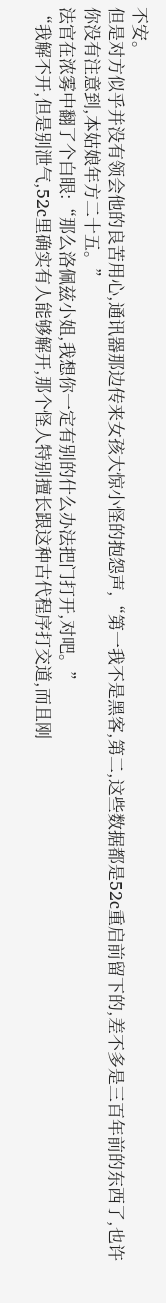不安。
但是对方似乎并没有领会他的良苦用心,通讯器那边传来女孩大惊小怪的抱怨声,“第一我不是黑客,第二,这些数据都是52c重启前留下的,差不多是三百年前的东西了,也许你没有注意到,本姑娘年方二十五。”
法官在浓雾中翻了个白眼:“那么洛佩兹小姐,我想你一定有别的什么办法把门打开,对吧。”
“我解不开,但是别泄气,52c里确实有人能够解开,那个怪人特别擅长跟这种古代程序打交道,而且刚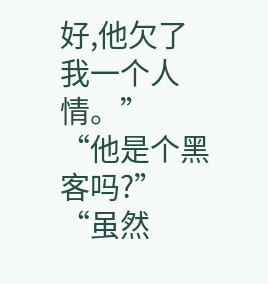好,他欠了我一个人情。”
“他是个黑客吗?”
“虽然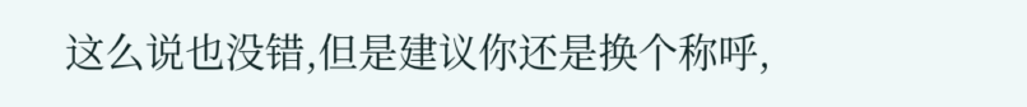这么说也没错,但是建议你还是换个称呼,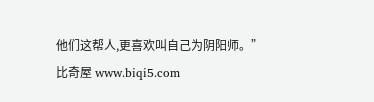他们这帮人,更喜欢叫自己为阴阳师。”
比奇屋 www.biqi5.com